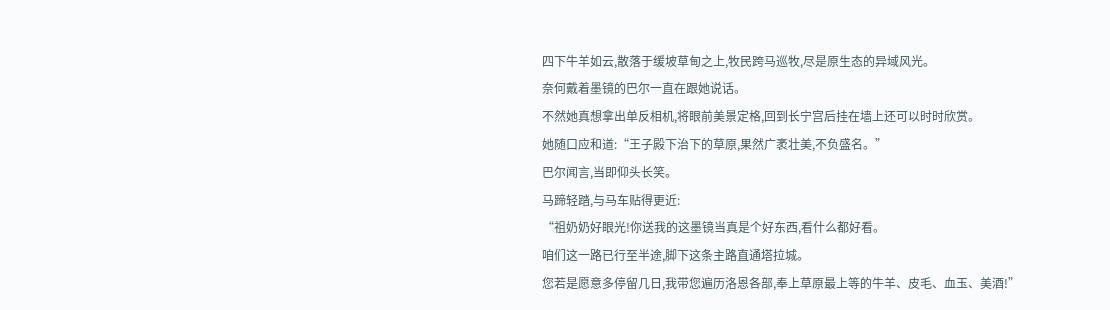四下牛羊如云,散落于缓坡草甸之上,牧民跨马巡牧,尽是原生态的异域风光。
奈何戴着墨镜的巴尔一直在跟她说话。
不然她真想拿出单反相机,将眼前美景定格,回到长宁宫后挂在墙上还可以时时欣赏。
她随口应和道:“王子殿下治下的草原,果然广袤壮美,不负盛名。”
巴尔闻言,当即仰头长笑。
马蹄轻踏,与马车贴得更近:
“祖奶奶好眼光!你送我的这墨镜当真是个好东西,看什么都好看。
咱们这一路已行至半途,脚下这条主路直通塔拉城。
您若是愿意多停留几日,我带您遍历洛恩各部,奉上草原最上等的牛羊、皮毛、血玉、美酒!”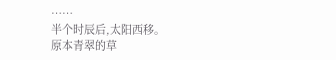……
半个时辰后,太阳西移。
原本青翠的草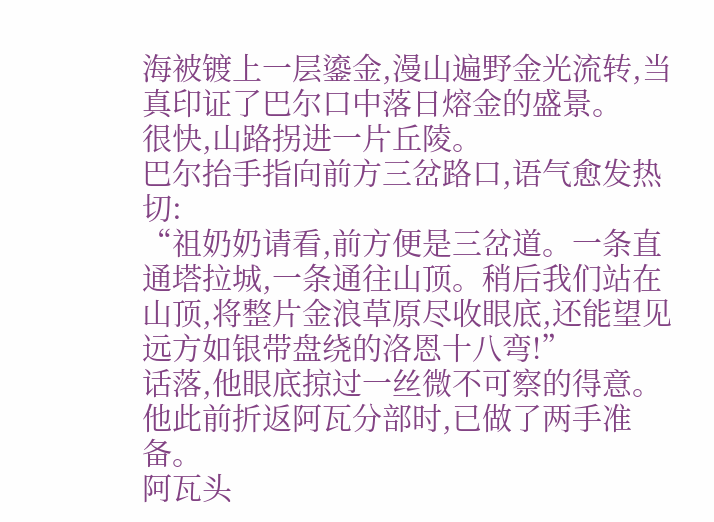海被镀上一层鎏金,漫山遍野金光流转,当真印证了巴尔口中落日熔金的盛景。
很快,山路拐进一片丘陵。
巴尔抬手指向前方三岔路口,语气愈发热切:
“祖奶奶请看,前方便是三岔道。一条直通塔拉城,一条通往山顶。稍后我们站在山顶,将整片金浪草原尽收眼底,还能望见远方如银带盘绕的洛恩十八弯!”
话落,他眼底掠过一丝微不可察的得意。
他此前折返阿瓦分部时,已做了两手准备。
阿瓦头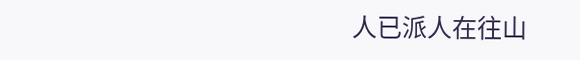人已派人在往山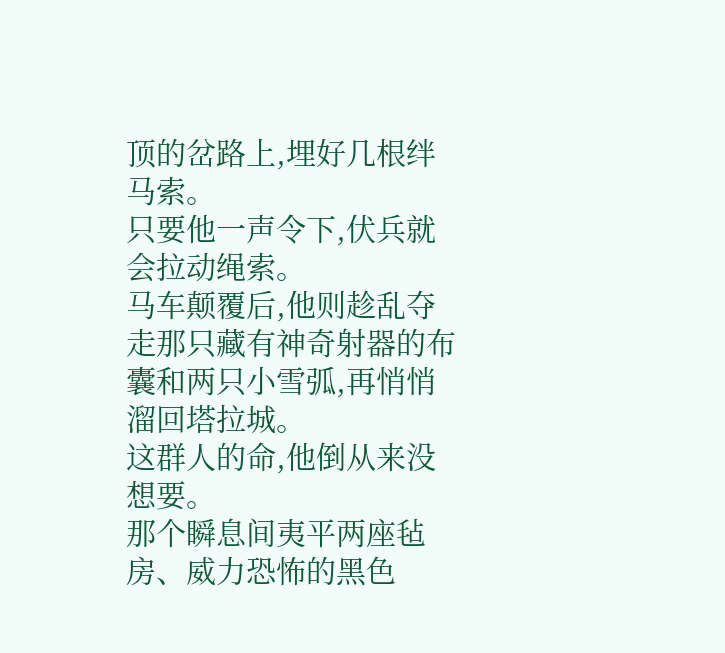顶的岔路上,埋好几根绊马索。
只要他一声令下,伏兵就会拉动绳索。
马车颠覆后,他则趁乱夺走那只藏有神奇射器的布囊和两只小雪弧,再悄悄溜回塔拉城。
这群人的命,他倒从来没想要。
那个瞬息间夷平两座毡房、威力恐怖的黑色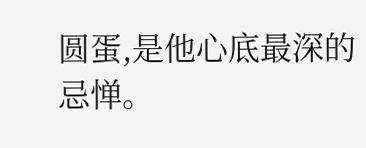圆蛋,是他心底最深的忌惮。